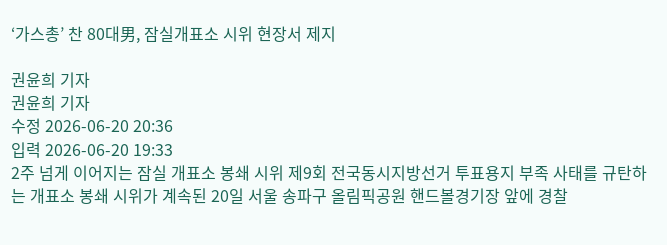‘가스총’ 찬 80대男, 잠실개표소 시위 현장서 제지

권윤희 기자
권윤희 기자
수정 2026-06-20 20:36
입력 2026-06-20 19:33
2주 넘게 이어지는 잠실 개표소 봉쇄 시위 제9회 전국동시지방선거 투표용지 부족 사태를 규탄하는 개표소 봉쇄 시위가 계속된 20일 서울 송파구 올림픽공원 핸드볼경기장 앞에 경찰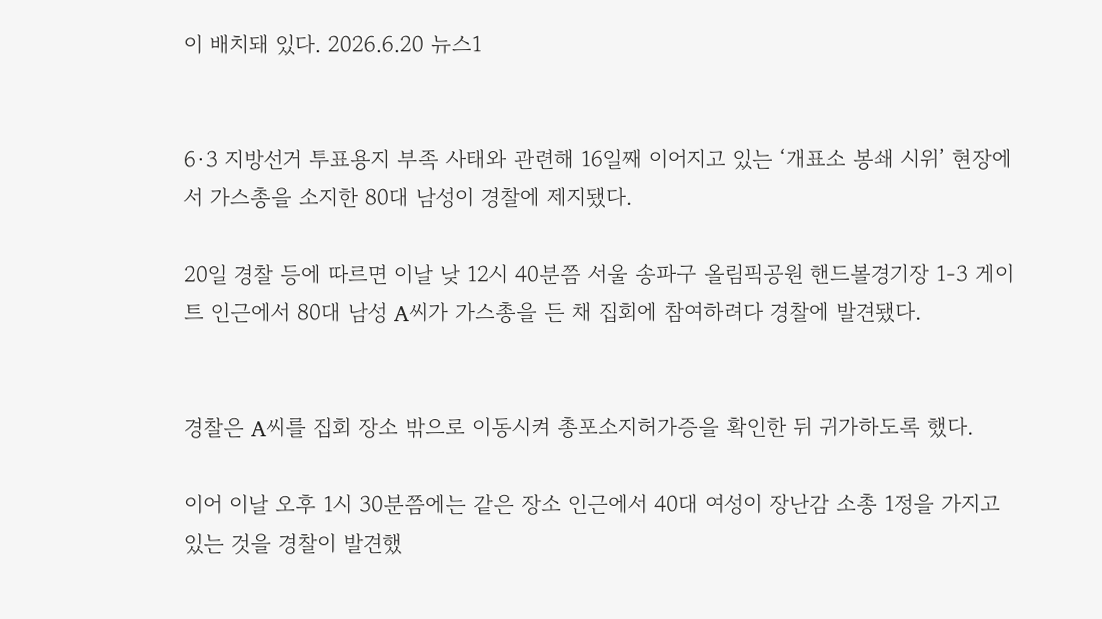이 배치돼 있다. 2026.6.20 뉴스1


6·3 지방선거 투표용지 부족 사태와 관련해 16일째 이어지고 있는 ‘개표소 봉쇄 시위’ 현장에서 가스총을 소지한 80대 남성이 경찰에 제지됐다.

20일 경찰 등에 따르면 이날 낮 12시 40분쯤 서울 송파구 올림픽공원 핸드볼경기장 1-3 게이트 인근에서 80대 남성 A씨가 가스총을 든 채 집회에 참여하려다 경찰에 발견됐다.


경찰은 A씨를 집회 장소 밖으로 이동시켜 총포소지허가증을 확인한 뒤 귀가하도록 했다.

이어 이날 오후 1시 30분쯤에는 같은 장소 인근에서 40대 여성이 장난감 소총 1정을 가지고 있는 것을 경찰이 발견했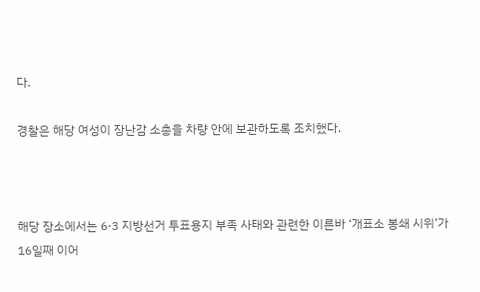다.

경찰은 해당 여성이 장난감 소총을 차량 안에 보관하도록 조치했다.



해당 장소에서는 6·3 지방선거 투표용지 부족 사태와 관련한 이른바 ‘개표소 봉쇄 시위’가 16일째 이어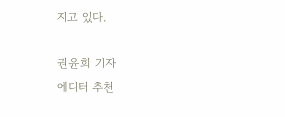지고 있다.

권윤희 기자
에디터 추천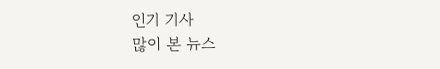인기 기사
많이 본 뉴스